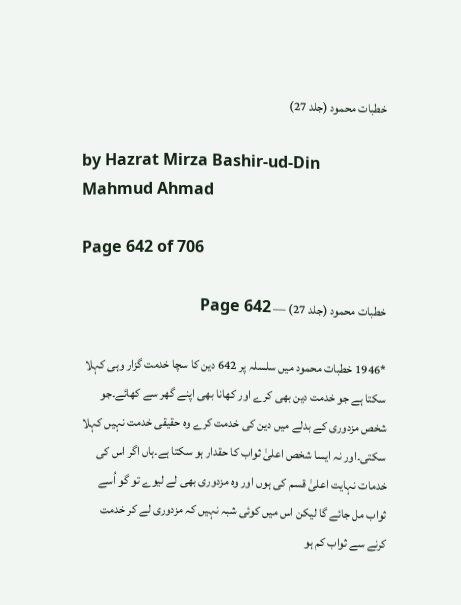خطبات محمود (جلد 27)

by Hazrat Mirza Bashir-ud-Din Mahmud Ahmad

Page 642 of 706

خطبات محمود (جلد 27) — Page 642

*1946 خطبات محمود میں سلسلہ پر 642 دین کا سچا خدمت گزار وہی کہلا سکتا ہے جو خدمت دین بھی کرے اور کھانا بھی اپنے گھر سے کھائے۔جو شخص مزدوری کے بدلے میں دین کی خدمت کرے وہ حقیقی خدمت نہیں کہلا سکتی۔اور نہ ایسا شخص اعلیٰ ثواب کا حقدار ہو سکتا ہے۔ہاں اگر اس کی خدمات نہایت اعلیٰ قسم کی ہوں اور وہ مزدوری بھی لے لیوے تو گو اُسے ثواب مل جائے گا لیکن اس میں کوئی شبہ نہیں کہ مزدوری لے کر خدمت کرنے سے ثواب کم ہو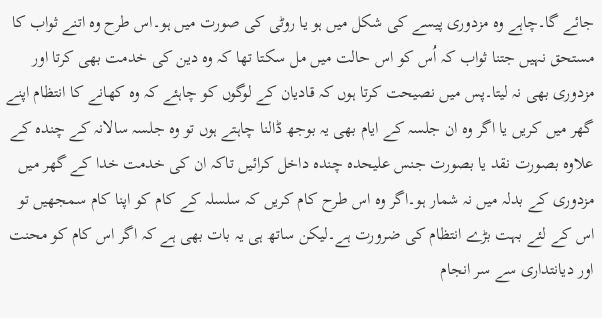جائے گا۔چاہے وہ مزدوری پیسے کی شکل میں ہو یا روٹی کی صورت میں ہو۔اس طرح وہ اتنے ثواب کا مستحق نہیں جتنا ثواب کہ اُس کو اس حالت میں مل سکتا تھا کہ وہ دین کی خدمت بھی کرتا اور مزدوری بھی نہ لیتا۔پس میں نصیحت کرتا ہوں کہ قادیان کے لوگوں کو چاہئے کہ وہ کھانے کا انتظام اپنے گھر میں کریں یا اگر وہ ان جلسہ کے ایام بھی یہ بوجھ ڈالنا چاہتے ہوں تو وہ جلسہ سالانہ کے چندہ کے علاوہ بصورت نقد یا بصورت جنس علیحدہ چندہ داخل کرائیں تاکہ ان کی خدمت خدا کے گھر میں مزدوری کے بدلہ میں نہ شمار ہو۔اگر وہ اس طرح کام کریں کہ سلسلہ کے کام کو اپنا کام سمجھیں تو اس کے لئے بہت بڑے انتظام کی ضرورت ہے۔لیکن ساتھ ہی یہ بات بھی ہے کہ اگر اس کام کو محنت اور دیانتداری سے سر انجام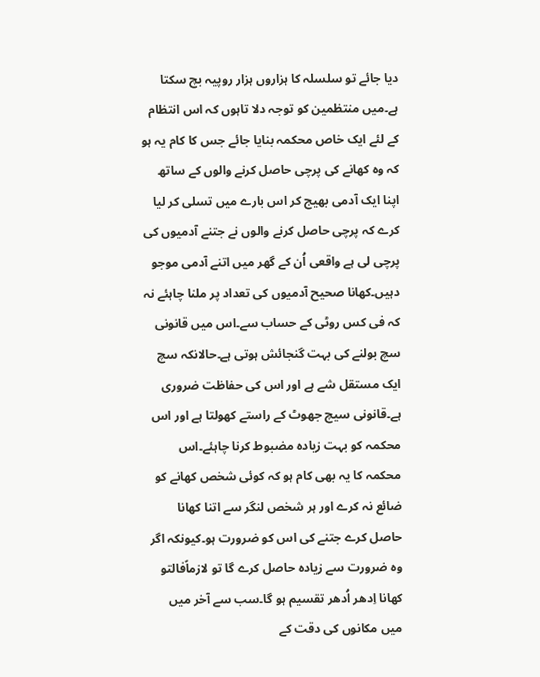دیا جائے تو سلسلہ کا ہزاروں ہزار روپیہ بچ سکتا ہے۔میں منتظمین کو توجہ دلا تاہوں کہ اس انتظام کے لئے ایک خاص محکمہ بنایا جائے جس کا کام یہ ہو کہ وہ کھانے کی پرچی حاصل کرنے والوں کے ساتھ اپنا ایک آدمی بھیج کر اس بارے میں تسلی کر لیا کرے کہ پرچی حاصل کرنے والوں نے جتنے آدمیوں کی پرچی لی ہے واقعی اُن کے گھر میں اتنے آدمی موجو دہیں۔کھانا صحیح آدمیوں کی تعداد پر ملنا چاہئے نہ کہ فی کس روٹی کے حساب سے۔اس میں قانونی سچ بولنے کی بہت گنجائش ہوتی ہے۔حالانکہ سچ ایک مستقل شے ہے اور اس کی حفاظت ضروری ہے۔قانونی سیچ جھوٹ کے راستے کھولتا ہے اور اس محکمہ کو بہت زیادہ مضبوط کرنا چاہئے۔اس محکمہ کا یہ بھی کام ہو کہ کوئی شخص کھانے کو ضائع نہ کرے اور ہر شخص لنگر سے اتنا کھانا حاصل کرے جتنے کی اس کو ضرورت ہو۔کیونکہ اگر وہ ضرورت سے زیادہ حاصل کرے گا تو لازماًفالتو کھانا اِدھر اُدھر تقسیم ہو گا۔سب سے آخر میں میں مکانوں کی دقت کے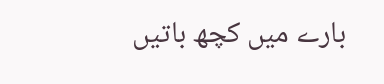بارے میں کچھ باتیں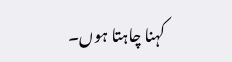کہنا چاہتا ہوں۔